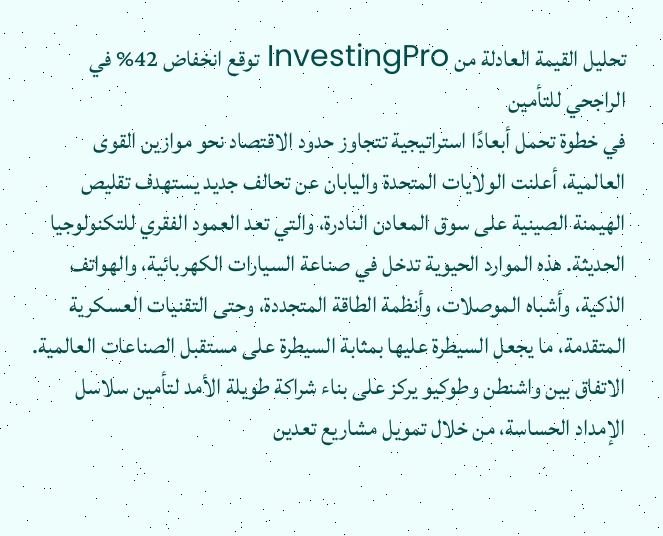تحليل القيمة العادلة من InvestingPro توقع انخفاض 42% في الراجحي للتأمين
في خطوة تحمل أبعادًا استراتيجية تتجاوز حدود الاقتصاد نحو موازين القوى العالمية، أعلنت الولايات المتحدة واليابان عن تحالف جديد يستهدف تقليص الهيمنة الصينية على سوق المعادن النادرة، والتي تعد العمود الفقري للتكنولوجيا الحديثة. هذه الموارد الحيوية تدخل في صناعة السيارات الكهربائية، والهواتف الذكية، وأشباه الموصلات، وأنظمة الطاقة المتجددة، وحتى التقنيات العسكرية المتقدمة، ما يجعل السيطرة عليها بمثابة السيطرة على مستقبل الصناعات العالمية.
الاتفاق بين واشنطن وطوكيو يركز على بناء شراكة طويلة الأمد لتأمين سلاسل الإمداد الحساسة، من خلال تمويل مشاريع تعدين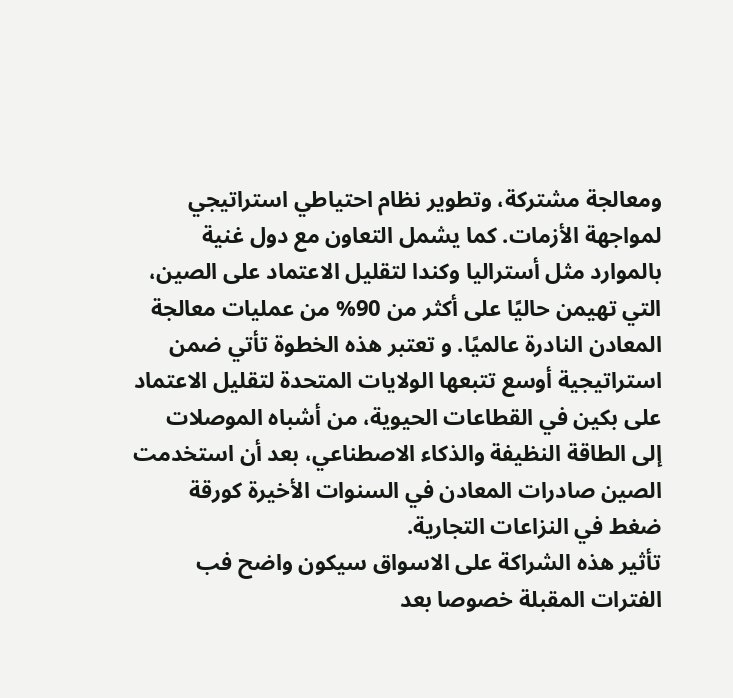ومعالجة مشتركة، وتطوير نظام احتياطي استراتيجي لمواجهة الأزمات. كما يشمل التعاون مع دول غنية بالموارد مثل أستراليا وكندا لتقليل الاعتماد على الصين، التي تهيمن حاليًا على أكثر من 90% من عمليات معالجة المعادن النادرة عالميًا. و تعتبر هذه الخطوة تأتي ضمن استراتيجية أوسع تتبعها الولايات المتحدة لتقليل الاعتماد على بكين في القطاعات الحيوية، من أشباه الموصلات إلى الطاقة النظيفة والذكاء الاصطناعي، بعد أن استخدمت الصين صادرات المعادن في السنوات الأخيرة كورقة ضغط في النزاعات التجارية.
تأثير هذه الشراكة على الاسواق سيكون واضح فب الفترات المقبلة خصوصا بعد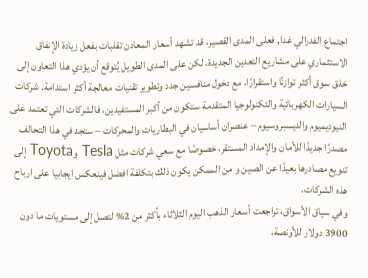اجتماع الفدرالي غدا, فعلى المدى القصير، قد تشهد أسعار المعادن تقلبات بفعل زيادة الإنفاق الاستثماري على مشاريع التعدين الجديدة، لكن على المدى الطويل يُتوقع أن يؤدي هذا التعاون إلى خلق سوق أكثر توازنًا واستقرارًا، مع دخول منافسين جدد وتطوير تقنيات معالجة أكثر استدامة. شركات السيارات الكهربائية والتكنولوجيا المتقدمة ستكون من أكبر المستفيدين، فالشركات التي تعتمد على النيوديميوم والديسبروسيوم – عنصران أساسيان في البطاريات والمحركات – ستجد في هذا التحالف مصدرًا جديدًا للأمان والإمداد المستقر، خصوصًا مع سعي شركات مثل Tesla وToyota إلى تنويع مصادرها بعيدًا عن الصين و من الممكن يكون ذلك بتكلفة افضل فينعكس ايجابيا على ارباح هذه الشركات.
وفي سياق الأسواق، تراجعت أسعار الذهب اليوم الثلاثاء بأكثر من 2% لتصل إلى مستويات ما دون 3900 دولار للأونصة،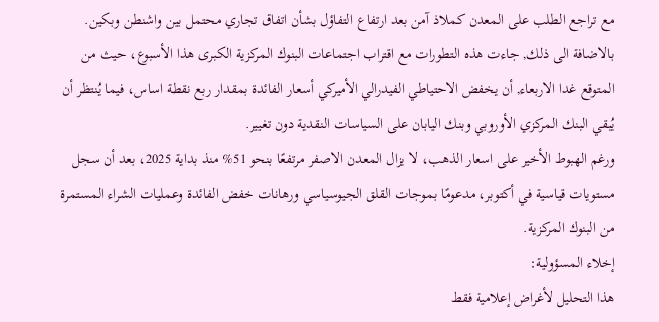مع تراجع الطلب على المعدن كملاذ آمن بعد ارتفاع التفاؤل بشأن اتفاق تجاري محتمل بين واشنطن وبكين. بالاضافة الى ذلك, جاءت هذه التطورات مع اقتراب اجتماعات البنوك المركزية الكبرى هذا الأسبوع، حيث من المتوقع غدا الاربعاء, أن يخفض الاحتياطي الفيدرالي الأميركي أسعار الفائدة بمقدار ربع نقطة اساس، فيما يُنتظر أن يُبقي البنك المركزي الأوروبي وبنك اليابان على السياسات النقدية دون تغيير.
ورغم الهبوط الأخير على اسعار الذهب، لا يزال المعدن الاصفر مرتفعًا بنحو 51% منذ بداية 2025، بعد أن سجل مستويات قياسية في أكتوبر، مدعومًا بموجات القلق الجيوسياسي ورهانات خفض الفائدة وعمليات الشراء المستمرة من البنوك المركزية.
إخلاء المسؤولية:
هذا التحليل لأغراض إعلامية فقط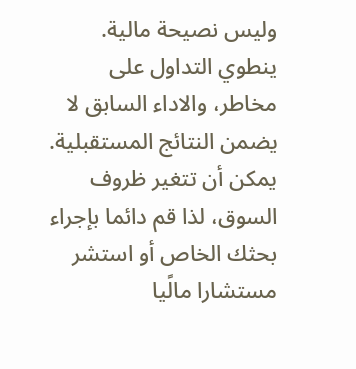وليس نصيحة مالية. ينطوي التداول على مخاطر، والاداء السابق لا يضمن النتائج المستقبلية. يمكن أن تتغير ظروف السوق، لذا قم دائما بإجراء بحثك الخاص أو استشر مستشارا مالًيا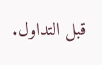قبل التداول.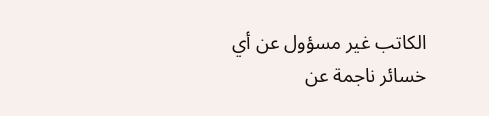الكاتب غير مسؤول عن أي خسائر ناجمة عن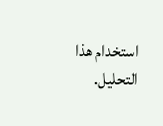استخدام هذا التحليل.